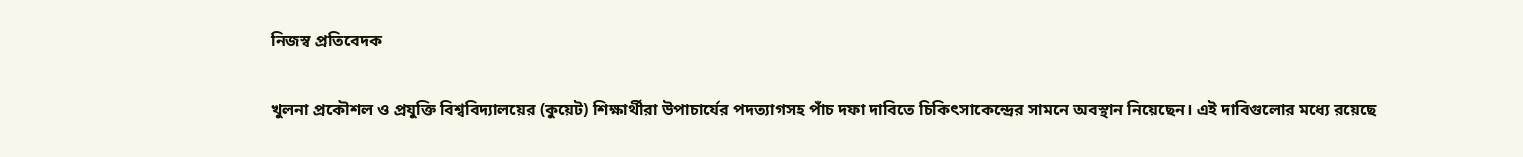নিজস্ব প্রতিবেদক

খুলনা প্রকৌশল ও প্রযুক্তি বিশ্ববিদ্যালয়ের (কুয়েট) শিক্ষার্থীরা উপাচার্যের পদত্যাগসহ পাঁচ দফা দাবিতে চিকিৎসাকেন্দ্রের সামনে অবস্থান নিয়েছেন। এই দাবিগুলোর মধ্যে রয়েছে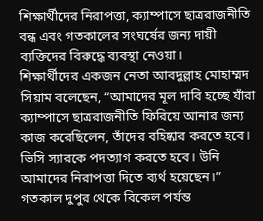শিক্ষার্থীদের নিরাপত্তা, ক্যাম্পাসে ছাত্ররাজনীতি বন্ধ এবং গতকালের সংঘর্ষের জন্য দায়ী ব্যক্তিদের বিরুদ্ধে ব্যবস্থা নেওয়া।
শিক্ষার্থীদের একজন নেতা আবদুল্লাহ মোহাম্মদ সিয়াম বলেছেন, “আমাদের মূল দাবি হচ্ছে যাঁরা ক্যাম্পাসে ছাত্ররাজনীতি ফিরিয়ে আনার জন্য কাজ করেছিলেন, তাঁদের বহিষ্কার করতে হবে। ভিসি স্যারকে পদত্যাগ করতে হবে। উনি আমাদের নিরাপত্তা দিতে ব্যর্থ হয়েছেন।”
গতকাল দুপুর থেকে বিকেল পর্যন্ত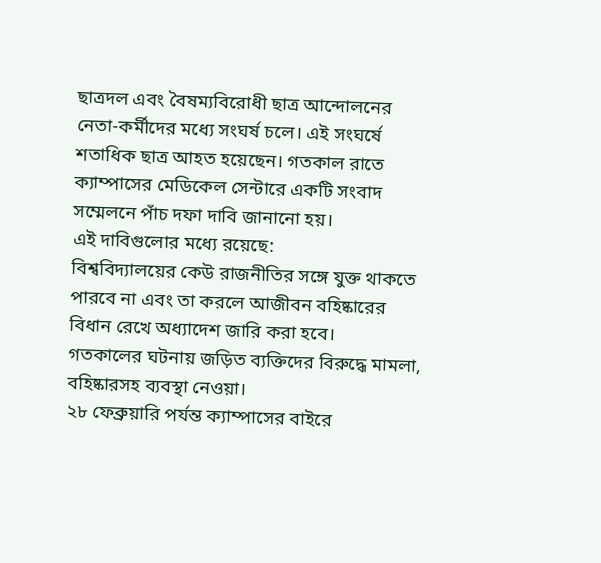ছাত্রদল এবং বৈষম্যবিরোধী ছাত্র আন্দোলনের নেতা-কর্মীদের মধ্যে সংঘর্ষ চলে। এই সংঘর্ষে শতাধিক ছাত্র আহত হয়েছেন। গতকাল রাতে ক্যাম্পাসের মেডিকেল সেন্টারে একটি সংবাদ সম্মেলনে পাঁচ দফা দাবি জানানো হয়।
এই দাবিগুলোর মধ্যে রয়েছে:
বিশ্ববিদ্যালয়ের কেউ রাজনীতির সঙ্গে যুক্ত থাকতে পারবে না এবং তা করলে আজীবন বহিষ্কারের বিধান রেখে অধ্যাদেশ জারি করা হবে।
গতকালের ঘটনায় জড়িত ব্যক্তিদের বিরুদ্ধে মামলা, বহিষ্কারসহ ব্যবস্থা নেওয়া।
২৮ ফেব্রুয়ারি পর্যন্ত ক্যাম্পাসের বাইরে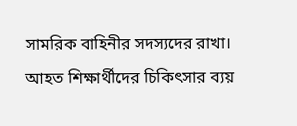সামরিক বাহিনীর সদস্যদের রাখা।
আহত শিক্ষার্থীদের চিকিৎসার ব্যয়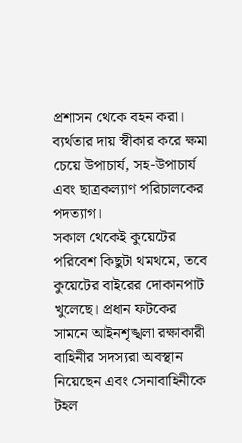প্রশাসন থেকে বহন করা।
ব্যর্থতার দায় স্বীকার করে ক্ষমা চেয়ে উপাচার্য, সহ-উপাচার্য এবং ছাত্রকল্যাণ পরিচালকের পদত্যাগ।
সকাল থেকেই কুয়েটের পরিবেশ কিছুটা থমথমে, তবে কুয়েটের বাইরের দোকানপাট খুলেছে। প্রধান ফটকের সামনে আইনশৃঙ্খলা রক্ষাকারী বাহিনীর সদস্যরা অবস্থান নিয়েছেন এবং সেনাবাহিনীকে টহল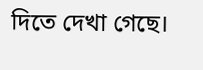দিতে দেখা গেছে।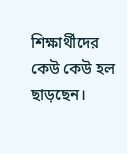শিক্ষার্থীদের কেউ কেউ হল ছাড়ছেন।